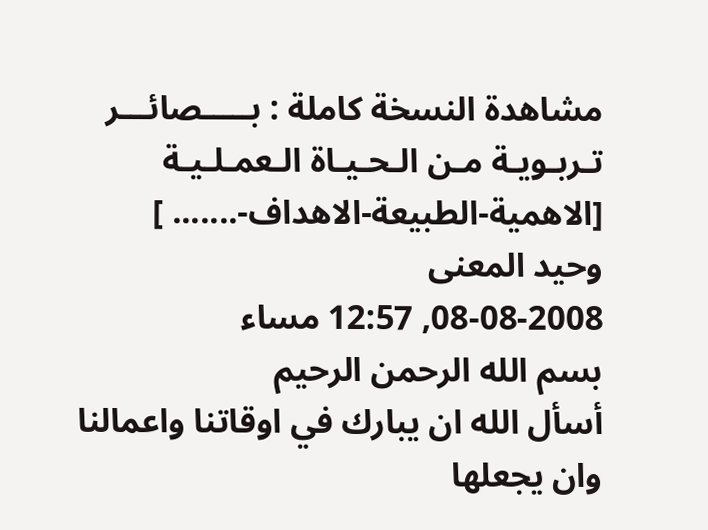مشاهدة النسخة كاملة : بـــــصائـــر تـربـويـة مـن الـحـيـاة الـعمـلـيـة [الاهمية-الطبيعة-الاهداف-....... ]
وحيد المعنى
08-08-2008, 12:57 مساء
بسم الله الرحمن الرحيم
أسأل الله ان يبارك في اوقاتنا واعمالنا وان يجعلها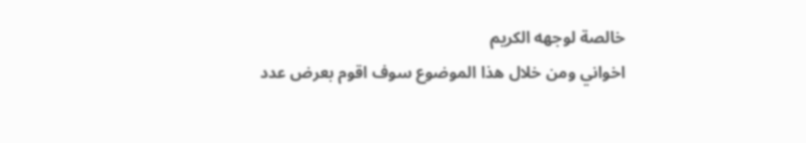خالصة لوجهه الكريم
اخواني ومن خلال هذا الموضوع سوف اقوم بعرض عدد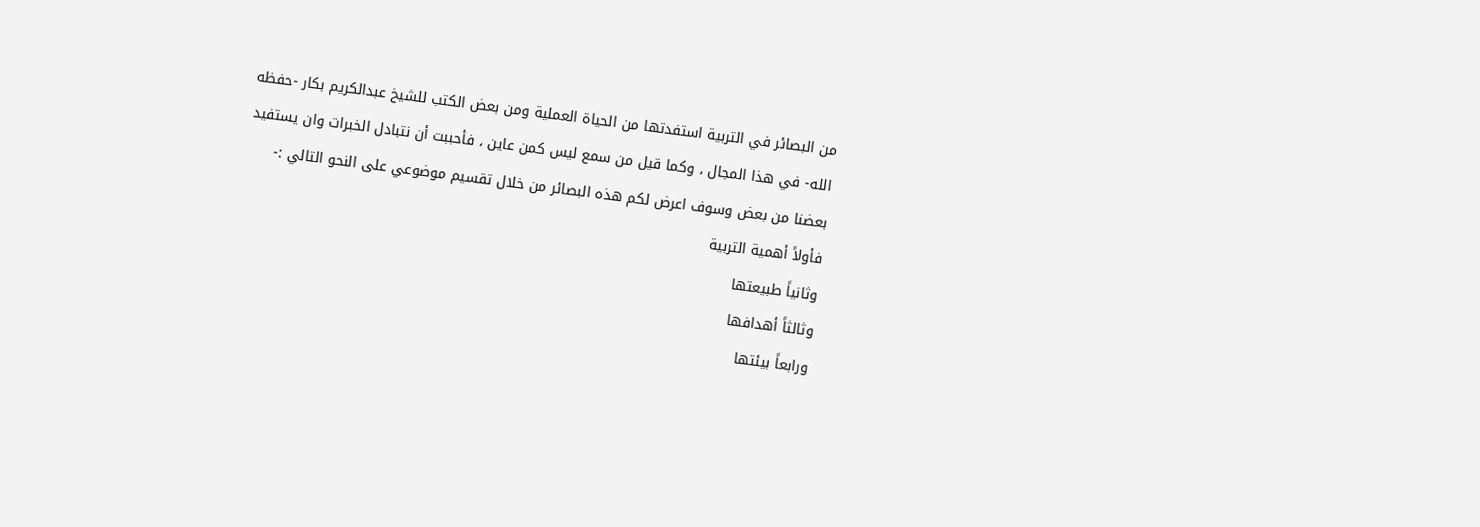من البصائر في التربية استفدتها من الحياة العملية ومن بعض الكتب للشيخ عبدالكريم بكار -حفظه الله- في هذا المجال ، وكما قيل من سمع ليس كمن عاين ، فأحببت أن نتبادل الخبرات وان يستفيد بعضنا من بعض وسوف اعرض لكم هذه البصائر من خلال تقسيم موضوعي على النحو التالي :-
فأولاً أهمية التربية
وثانياً طبيعتها
وثالثاً أهدافها
ورابعاً بيئتها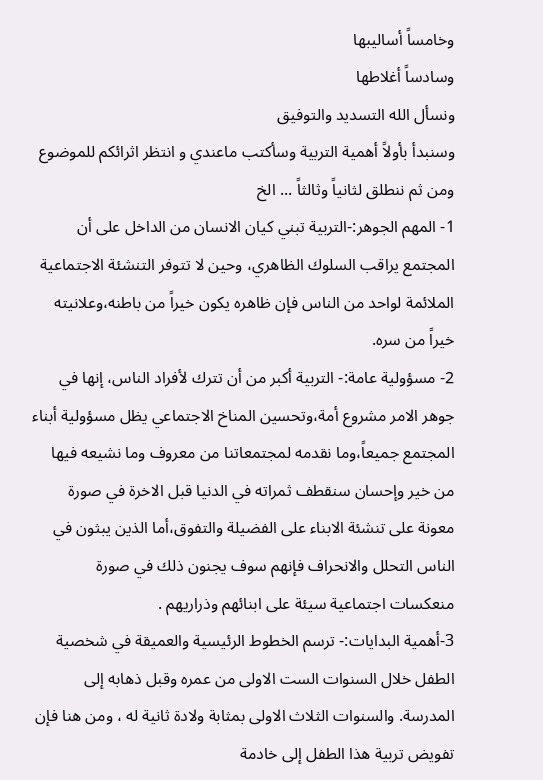وخامساً أساليبها
وسادساً أغلاطها
ونسأل الله التسديد والتوفيق
وسنبدأ بأولاً أهمية التربية وسأكتب ماعندي و انتظر اثرائكم للموضوع ومن ثم ننطلق لثانياً وثالثاً ... الخ
1- المهم الجوهر:-التربية تبني كيان الانسان من الداخل على أن المجتمع يراقب السلوك الظاهري، وحين لا تتوفر التنشئة الاجتماعية الملائمة لواحد من الناس فإن ظاهره يكون خيراً من باطنه،وعلانيته خيراً من سره.
2- مسؤولية عامة:- التربية أكبر من أن تترك لأفراد الناس، إنها في جوهر الامر مشروع أمة،وتحسين المناخ الاجتماعي يظل مسؤولية أبناء المجتمع جميعاً،وما نقدمه لمجتمعاتنا من معروف وما نشيعه فيها من خير وإحسان سنقطف ثمراته في الدنيا قبل الاخرة في صورة معونة على تنشئة الابناء على الفضيلة والتفوق،أما الذين يبثون في الناس التحلل والانحراف فإنهم سوف يجنون ذلك في صورة منعكسات اجتماعية سيئة على ابنائهم وذراريهم .
3-أهمية البدايات:- ترسم الخطوط الرئيسية والعميقة في شخصية الطفل خلال السنوات الست الاولى من عمره وقبل ذهابه إلى المدرسة. والسنوات الثلاث الاولى بمثابة ولادة ثانية له ، ومن هنا فإن تفويض تربية هذا الطفل إلى خادمة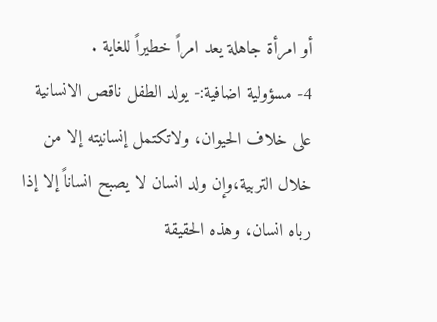أو امرأة جاهلة يعد امراً خطيراً للغاية .
4- مسؤولية اضافية:- يولد الطفل ناقص الانسانية على خلاف الحيوان، ولاتكتمل إنسانيته إلا من خلال التربية،وإن ولد انسان لا يصبح انساناً إلا إذا رباه انسان، وهذه الحقيقة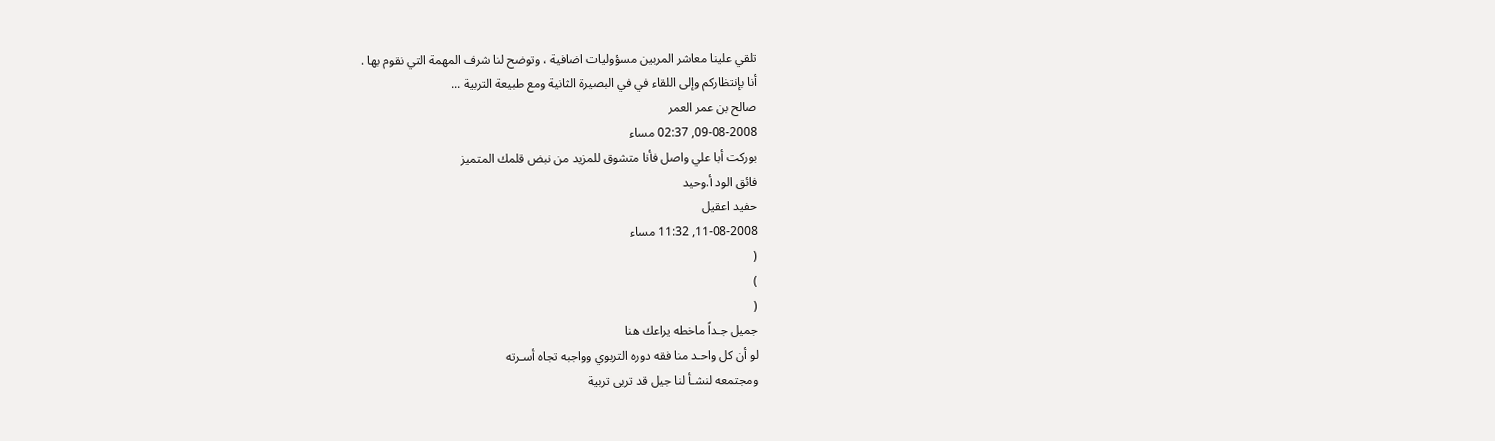تلقي علينا معاشر المربين مسؤوليات اضافية ، وتوضح لنا شرف المهمة التي نقوم بها .
أنا بإنتظاركم وإلى اللقاء في في البصيرة الثانية ومع طبيعة التربية ...
صالح بن عمر العمر
09-08-2008, 02:37 مساء
بوركت أبا علي واصل فأنا متشوق للمزيد من نبض قلمك المتميز
فائق الود أ.وحيد
حفيد اعقيل
11-08-2008, 11:32 مساء
(
)
(
جميل جـداً ماخطه يراعك هنا
لو أن كل واحـد منا فقه دوره التربوي وواجبه تجاه أسـرته
ومجتمعه لنشـأ لنا جيل قد تربى تربية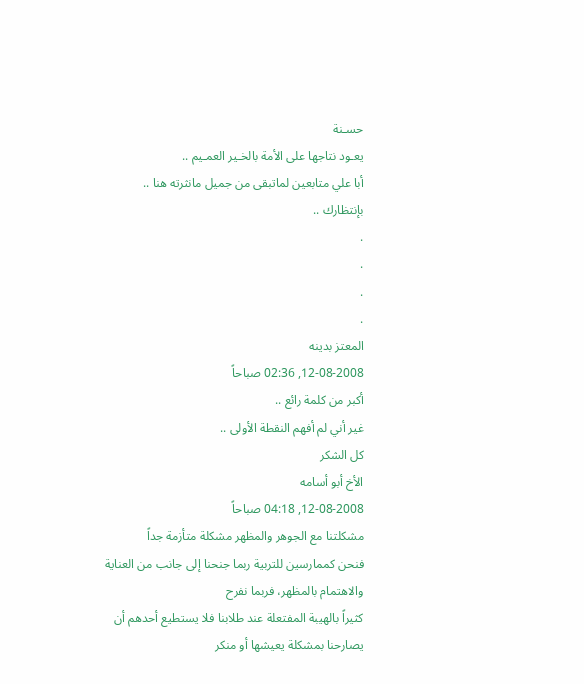حسـنة
يعـود نتاجها على الأمة بالخـير العمـيم ..
أبا علي متابعين لماتبقى من جميل مانثرته هنا ..
بإنتظارك ..
.
.
.
.
المعتز بدينه
12-08-2008, 02:36 صباحاً
أكبر من كلمة رائع ..
غير أني لم أفهم النقطة الأولى ..
كل الشكر
الأخ أبو أسامه
12-08-2008, 04:18 صباحاً
مشكلتنا مع الجوهر والمظهر مشكلة متأزمة جداً
فنحن كممارسين للتربية ربما جنحنا إلى جانب من العناية والاهتمام بالمظهر، فربما نفرح
كثيراً بالهيبة المفتعلة عند طلابنا فلا يستطيع أحدهم أن يصارحنا بمشكلة يعيشها أو منكر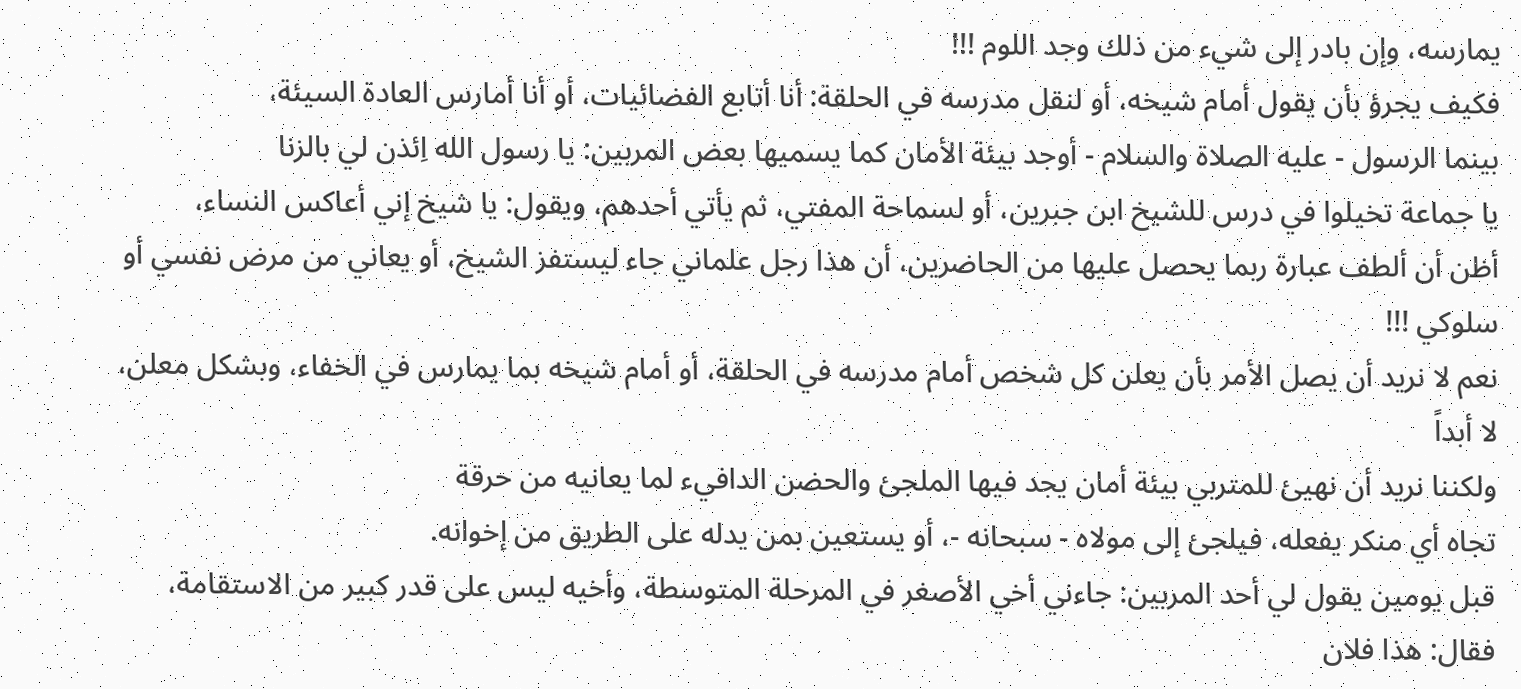يمارسه، وإن بادر إلى شيء من ذلك وجد اللوم !!!
فكيف يجرؤ بأن يقول أمام شيخه، أو لنقل مدرسه في الحلقة: أنا أتابع الفضائيات، أو أنا أمارس العادة السيئة،
بينما الرسول - عليه الصلاة والسلام - أوجد بيئة الأمان كما يسميها بعض المربين: يا رسول الله اِئذن لي بالزنا
يا جماعة تخيلوا في درس للشيخ ابن جبرين، أو لسماحة المفتي، ثم يأتي أحدهم، ويقول: يا شيخ إني أعاكس النساء،
أظن أن ألطف عبارة ربما يحصل عليها من الحاضرين، أن هذا رجل علماني جاء ليستفز الشيخ، أو يعاني من مرض نفسي أو سلوكي !!!
نعم لا نريد أن يصل الأمر بأن يعلن كل شخص أمام مدرسه في الحلقة، أو أمام شيخه بما يمارس في الخفاء، وبشكل معلن، لا أبداً
ولكننا نريد أن نهيئ للمتربي بيئة أمان يجد فيها الملجئ والحضن الدافيء لما يعانيه من حرقة
تجاه أي منكر يفعله، فيلجئ إلى مولاه - سبحانه -، أو يستعين بمن يدله على الطريق من إخوانه.
قبل يومين يقول لي أحد المربين: جاءني أخي الأصغر في المرحلة المتوسطة، وأخيه ليس على قدر كبير من الاستقامة،
فقال: هذا فلان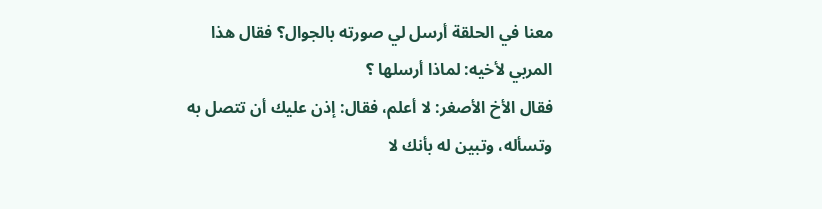معنا في الحلقة أرسل لي صورته بالجوال؟ فقال هذا المربي لأخيه: لماذا أرسلها ؟
فقال الأخ الأصغر: لا أعلم، فقال: إذن عليك أن تتصل به وتسأله، وتبين له بأنك لا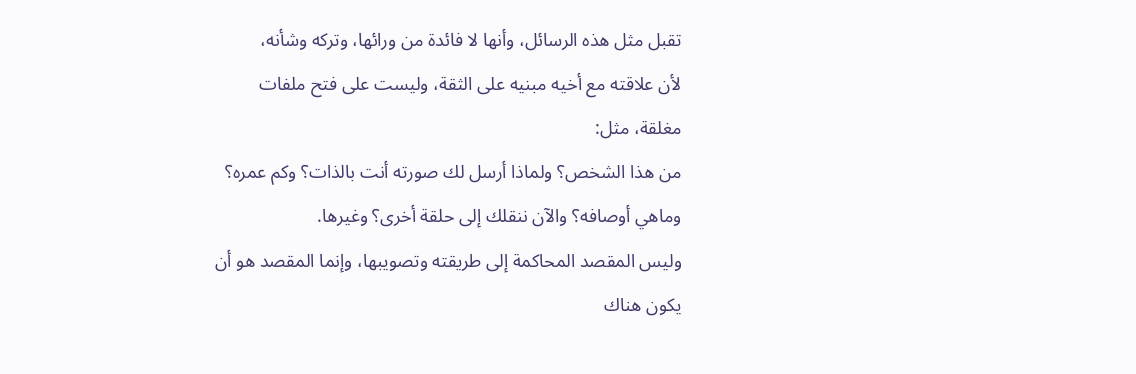تقبل مثل هذه الرسائل، وأنها لا فائدة من ورائها، وتركه وشأنه،
لأن علاقته مع أخيه مبنيه على الثقة، وليست على فتح ملفات مغلقة، مثل:
من هذا الشخص؟ ولماذا أرسل لك صورته أنت بالذات؟ وكم عمره؟ وماهي أوصافه؟ والآن ننقلك إلى حلقة أخرى؟ وغيرها.
وليس المقصد المحاكمة إلى طريقته وتصويبها، وإنما المقصد هو أن يكون هناك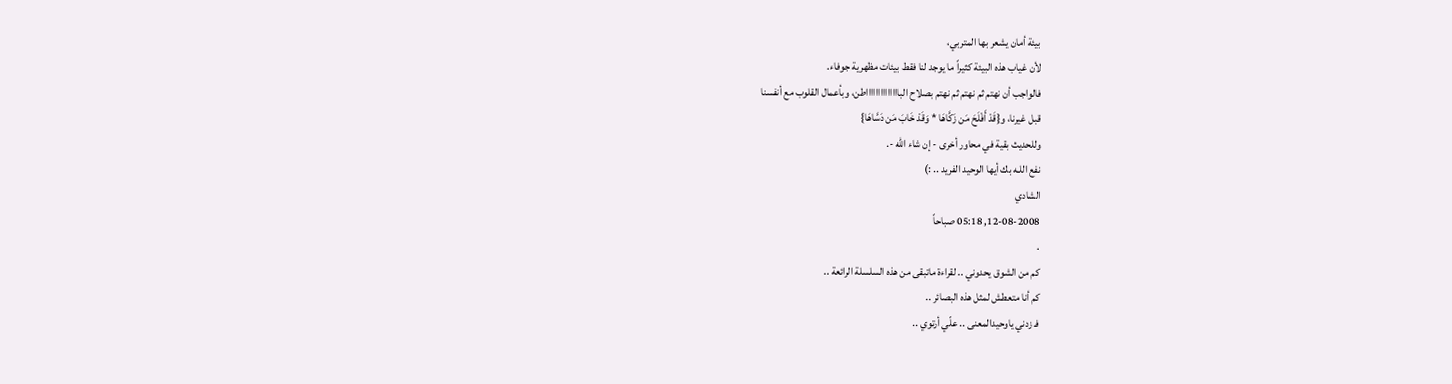بيئة أمان يشعر بها المتربي،
لأن غياب هذه البيئة كثيراً ما يوجد لنا فقط بيئات مظهرية جوفاء.
فالواجب أن نهتم ثم نهتم ثم نهتم بصلاح البااااااااااااااطن، وبأعمال القلوب مع أنفسنا
قبل غيرنا، و{قَدْ أَفْلَحَ مَن زَكَّاهَا * وَقَدْ خَابَ مَن دَسَّاهَا}
وللحديث بقية في محاور أخرى - إن شاء الله -.
نفع اللـه بك أيها الوحيد الفريد .. :)
الشادي
12-08-2008, 05:18 صباحاً
.
كم من الشوق يحدوني .. لقراءة ماتبقى من هذه السلسلة الرائعة ..
كم أنا متعطش لمثل هذه البصائر ..
فـ زدني ياوحيدالمعنى .. علّي أرتوي ..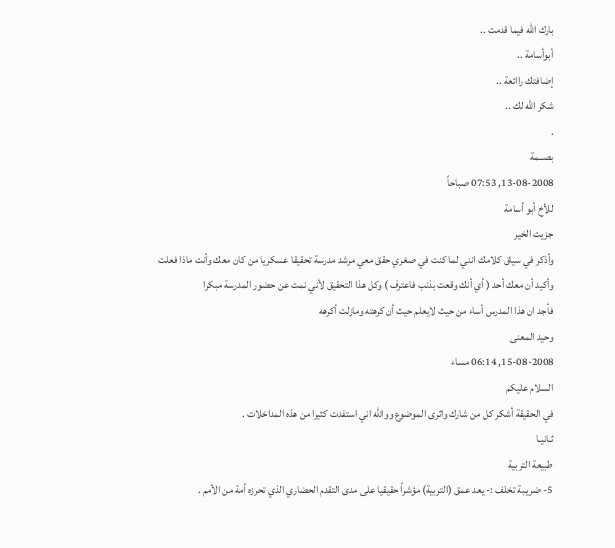بارك الله فيما قدمت ..
أبوأسامة ..
إضافتك راائعة ..
شكر الله لك ..
.
بصــمة
13-08-2008, 07:53 صباحاً
للأخ أبو أسامة
جزيت الخير
وأذكر في سياق كلامك انني لما كنت في صغري حقق معي مرشد مدرسة تحقيقا عسكريا من كان معك وأنت ماذا فعلت وأكيد أن معك أحد ( أي أنك وقعت بذنب فاعترف ) وكل هذا التحقيق لأني نمت عن حضور المدرسة مبكرا
فأجد ان هذا المدرس أساء من حيث لايعلم حيث أن كرهته ومازلت أكرهه
وحيد المعنى
15-08-2008, 06:14 مساء
السلام عليكم
في الحقيقة أشكر كل من شارك واثرى الموضوع ووالله اني استفدت كثيرا من هذه المداخلات .
ثـانيـا
طبيعة التربية
5- ضريـبة تخلف :- يعد عمق (التربية) مؤشراً حقيقيا على مدى التقدم الحضاري الذي تحرزه أمة من الأمم .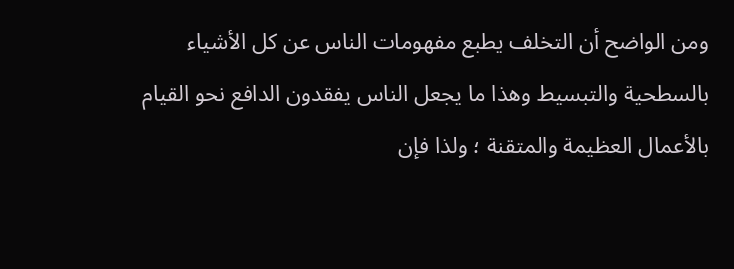ومن الواضح أن التخلف يطبع مفهومات الناس عن كل الأشياء بالسطحية والتبسيط وهذا ما يجعل الناس يفقدون الدافع نحو القيام بالأعمال العظيمة والمتقنة ؛ ولذا فإن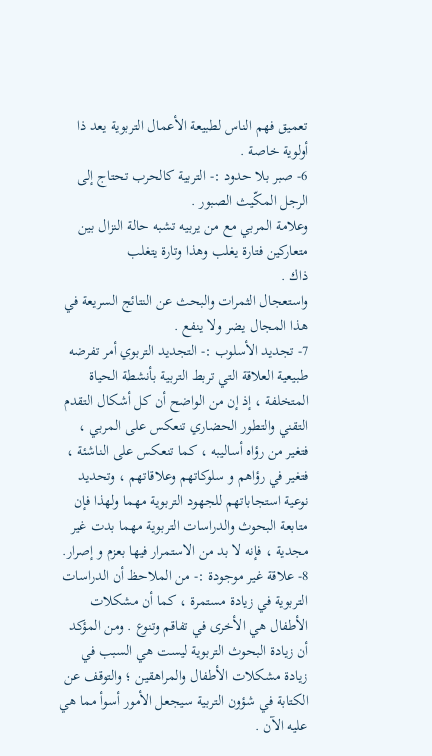تعميق فهم الناس لطبيعة الأعمال التربوية يعد ذا أولوية خاصة .
6- صبر بلا حدود :- التربية كالحرب تحتاج إلى الرجل المكّيث الصبور .
وعلامة المربي مع من يربيه تشبه حالة النزال بين متعاركين فتارة يغلب وهذا وتارة يتغلب
ذاك .
واستعجال الثمرات والبحث عن النتائج السريعة في هذا المجال يضر ولا ينفع .
7- تجديد الأسلوب :- التجديد التربوي أمر تفرضه طبيعية العلاقة التي تربط التربية بأنشطة الحياة المتخلفة ، إذ إن من الواضح أن كل أشكال التقدم التقني والتطور الحضاري تنعكس على المربي ، فتغير من رؤاه أساليبه ، كما تنعكس على الناشئة ، فتغير في رؤاهم و سلوكاتهم وعلاقاتهم ، وتحديد نوعية استجاباتهم للجهود التربوية مهما ولهذا فإن متابعة البحوث والدراسات التربوية مهما بدت غير مجدية ، فإنه لا بد من الاستمرار فيها بعزم و إصرار.
8- علاقة غير موجودة :- من الملاحظ أن الدراسات التربوية في زيادة مستمرة ، كما أن مشكلات الأطفال هي الأخرى في تفاقم وتنوع . ومن المؤكد أن زيادة البحوث التربوية ليست هي السبب في زيادة مشكلات الأطفال والمراهقين ؛ والتوقف عن الكتابة في شؤون التربية سيجعل الأمور أسوأ مما هي عليه الآن .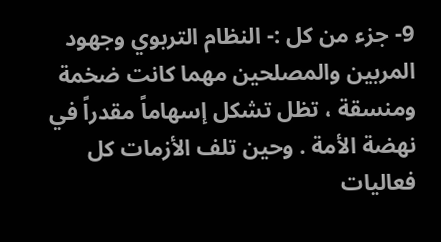9- جزء من كل :- النظام التربوي وجهود المربين والمصلحين مهما كانت ضخمة ومنسقة ، تظل تشكل إسهاماً مقدراً في نهضة الأمة . وحين تلف الأزمات كل فعاليات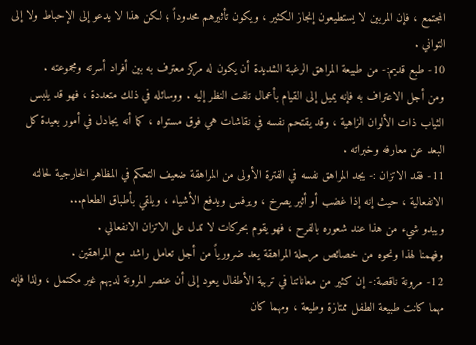المجتمع ، فإن المربين لا يستطيعون إنجاز الكثير ، ويكون تأثيرهم محدوداً ؛ لكن هذا لا يدعو إلى الإحباط ولا إلى التواني .
10- طبع قديم:- من طبيعة المراهق الرغبة الشديدة أن يكون له مركز معترف به بين أفراد أسرته ومجموعته .
ومن أجل الاعتراف به فإنه يميل إلى القيام بأعمال تلفت النظر إليه . ووسائله في ذلك متعددة ، فهو قد يلبس الثياب ذات الألوان الزاهية ، وقد يقتحم نفسه في نقاشات هي فوق مستواه ، كما أنه يجادل في أمور بعيدة كل البعد عن معارفه وخبراته .
11- فقد الاتزان :- يجد المراهق نفسه في الفترة الأولى من المراهقة ضعيف التحكم في المظاهر الخارجية لحالته الانفعالية ، حيث إنه إذا غضب أو أثير يصرخ ، ويرفس ويدفع الأشياء ، ويلقي بأطباق الطعام...
ويبدو شيء من هذا عند شعوره بالفرح ، فهو يقوم بحركات لا تدل على الاتزان الانفعالي .
وفهمنا لهذا ونحوه من خصائص مرحلة المراهقة يعد ضرورياً من أجل تعامل راشد مع المراهقين .
12- مرونة ناقصة:- إن كثير من معاناتنا في تربية الأطفال يعود إلى أن عنصر المرونة لديهم غير مكتمل ، ولذا فإنه مهما كانت طبيعة الطفل ممتازة وطيعة ، ومهما كان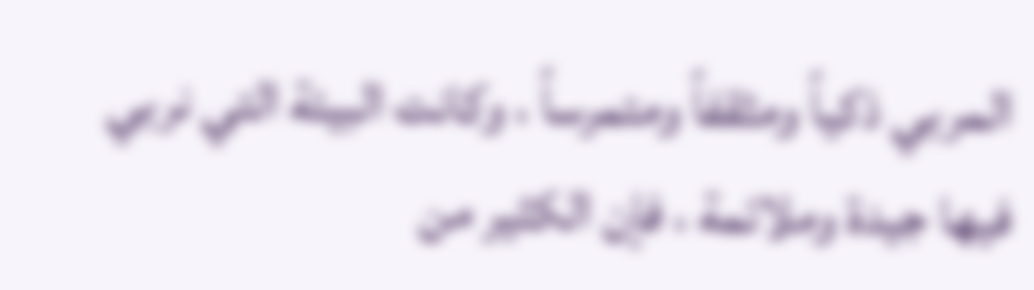المربي ذكياً ومثقفاً ومتمرساً ، وكانت البيئة التي نربي فيها جيدة وملائمة ، فإن الكثير من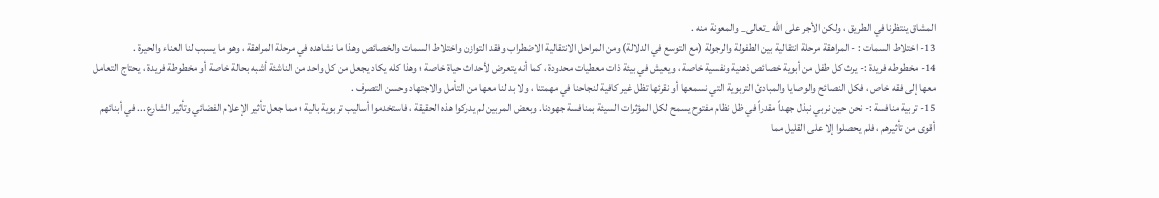المشاق ينتظرنا في الطريق ، ولكن الأجر على الله _تعالى_ والمعونة منه .
13- اختلاط السمات : - المراهقة مرحلة انتقالية بين الطفولة والرجولة (مع التوسع في الدلالة) ومن المراحل الانتقالية الاضطراب وفقد التوازن واختلاط السمات والخصائص وهذا ما نشاهده في مرحلة المراهقة ، وهو ما يسبب لنا العناء والحيرة .
14- مخطوطه فريدة :- يرث كل طفل من أبوية خصائص ذهنية ونفسية خاصة ، ويعيش في بيئة ذات معطيات محدودة ، كما أنه يتعرض لأحداث حياة خاصة ؛ وهذا كله يكاد يجعل من كل واحد من الناشئة أشبه بحالة خاصة أو مخطوطة فريدة ، يحتاج التعامل معها إلى فقه خاص ، فكل النصائح والوصايا والمبادئ التربوية التي نسمعها أو نقرئها تظل غير كافية لنجاحنا في مهمتنا ، ولا بد لنا معها من التأمل والاجتهاد وحسن التصرف .
15- تربية منافسة :- نحن حين نربي نبذل جهداً مقدراً في ظل نظام مفتوح يسمح لكل المؤثرات السيئة بمنافسة جهودنا. وبعض المربين لم يدركوا هذه الحقيقة ، فاستخدموا أساليب تربوية بالية ؛ مما جعل تأثير الإعلام الفضائي وتأثير الشارع ... في أبنائهم أقوى من تأثيرهم ، فلم يحصلوا إلا على القليل مما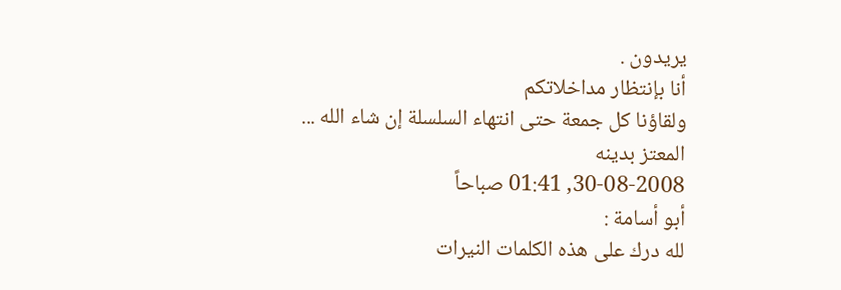يريدون .
أنا بإنتظار مداخلاتكم
ولقاؤنا كل جمعة حتى انتهاء السلسلة إن شاء الله ...
المعتز بدينه
30-08-2008, 01:41 صباحاً
أبو أسامة :
لله درك على هذه الكلمات النيرات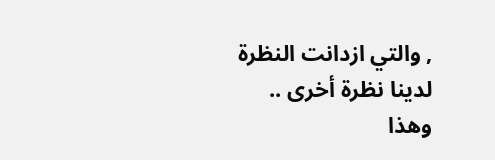, والتي ازدانت النظرة لدينا نظرة أخرى ..
وهذا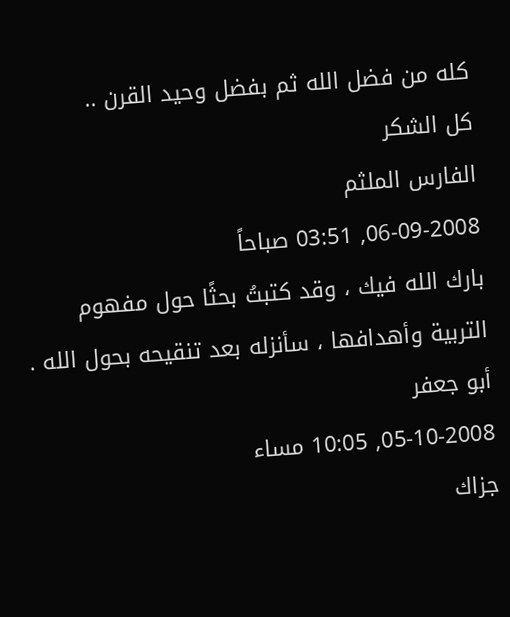كله من فضل الله ثم بفضل وحيد القرن ..
كل الشكر
الفارس الملثم
06-09-2008, 03:51 صباحاً
بارك الله فيك ، وقد كتبتُ بحثًا حول مفهوم التربية وأهدافها ، سأنزله بعد تنقيحه بحول الله .
أبو جعفر
05-10-2008, 10:05 مساء
جزاك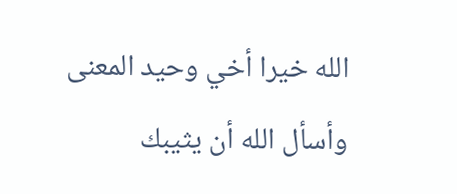الله خيرا أخي وحيد المعنى
وأسأل الله أن يثيبك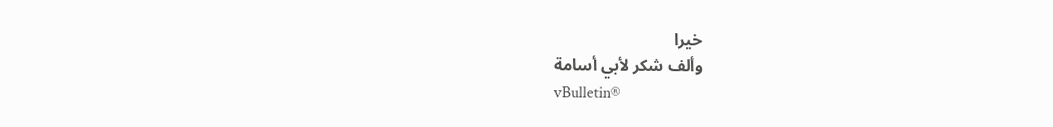خيرا
وألف شكر لأبي أسامة
vBulletin®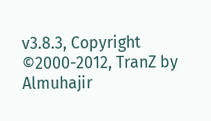v3.8.3, Copyright ©2000-2012, TranZ by Almuhajir